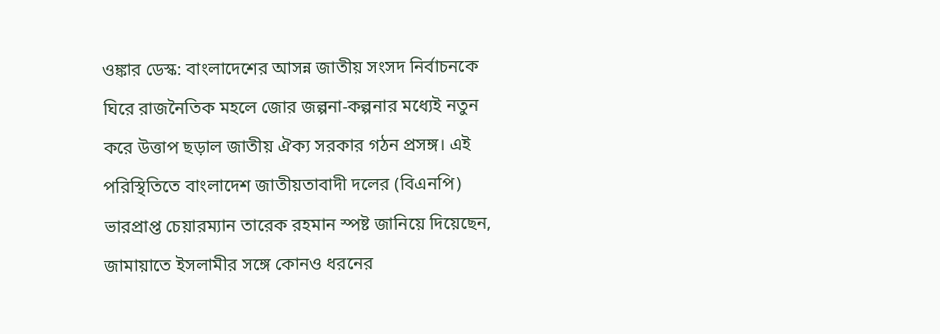ওঙ্কার ডেস্ক: বাংলাদেশের আসন্ন জাতীয় সংসদ নির্বাচনকে ঘিরে রাজনৈতিক মহলে জোর জল্পনা-কল্পনার মধ্যেই নতুন করে উত্তাপ ছড়াল জাতীয় ঐক্য সরকার গঠন প্রসঙ্গ। এই পরিস্থিতিতে বাংলাদেশ জাতীয়তাবাদী দলের (বিএনপি) ভারপ্রাপ্ত চেয়ারম্যান তারেক রহমান স্পষ্ট জানিয়ে দিয়েছেন, জামায়াতে ইসলামীর সঙ্গে কোনও ধরনের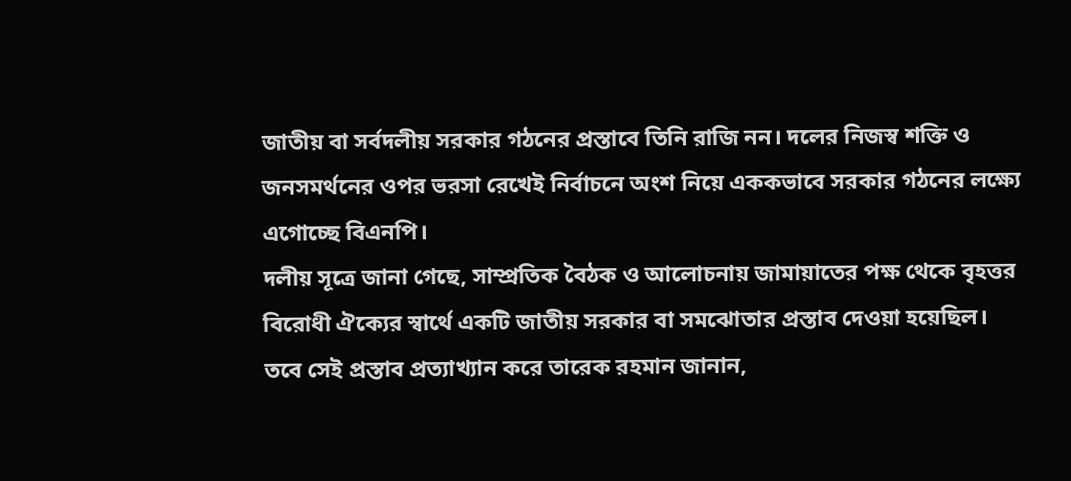জাতীয় বা সর্বদলীয় সরকার গঠনের প্রস্তাবে তিনি রাজি নন। দলের নিজস্ব শক্তি ও জনসমর্থনের ওপর ভরসা রেখেই নির্বাচনে অংশ নিয়ে এককভাবে সরকার গঠনের লক্ষ্যে এগোচ্ছে বিএনপি।
দলীয় সূত্রে জানা গেছে, সাম্প্রতিক বৈঠক ও আলোচনায় জামায়াতের পক্ষ থেকে বৃহত্তর বিরোধী ঐক্যের স্বার্থে একটি জাতীয় সরকার বা সমঝোতার প্রস্তাব দেওয়া হয়েছিল। তবে সেই প্রস্তাব প্রত্যাখ্যান করে তারেক রহমান জানান,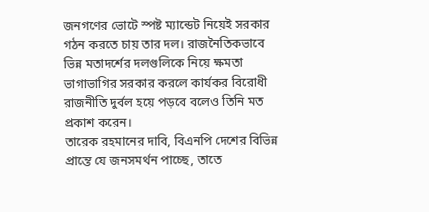জনগণের ভোটে স্পষ্ট ম্যান্ডেট নিয়েই সরকার গঠন করতে চায় তার দল। রাজনৈতিকভাবে ভিন্ন মতাদর্শের দলগুলিকে নিয়ে ক্ষমতা ভাগাভাগির সরকার করলে কার্যকর বিরোধী রাজনীতি দুর্বল হয়ে পড়বে বলেও তিনি মত প্রকাশ করেন।
তারেক রহমানের দাবি, বিএনপি দেশের বিভিন্ন প্রান্তে যে জনসমর্থন পাচ্ছে, তাতে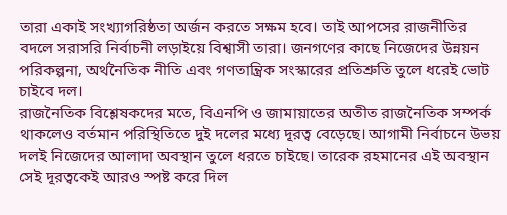তারা একাই সংখ্যাগরিষ্ঠতা অর্জন করতে সক্ষম হবে। তাই আপসের রাজনীতির বদলে সরাসরি নির্বাচনী লড়াইয়ে বিশ্বাসী তারা। জনগণের কাছে নিজেদের উন্নয়ন পরিকল্পনা, অর্থনৈতিক নীতি এবং গণতান্ত্রিক সংস্কারের প্রতিশ্রুতি তুলে ধরেই ভোট চাইবে দল।
রাজনৈতিক বিশ্লেষকদের মতে, বিএনপি ও জামায়াতের অতীত রাজনৈতিক সম্পর্ক থাকলেও বর্তমান পরিস্থিতিতে দুই দলের মধ্যে দূরত্ব বেড়েছে। আগামী নির্বাচনে উভয় দলই নিজেদের আলাদা অবস্থান তুলে ধরতে চাইছে। তারেক রহমানের এই অবস্থান সেই দূরত্বকেই আরও স্পষ্ট করে দিল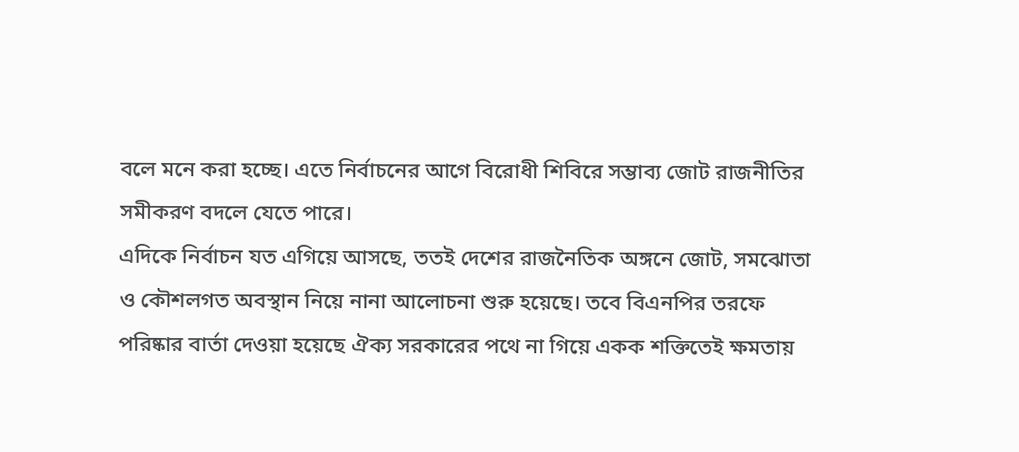বলে মনে করা হচ্ছে। এতে নির্বাচনের আগে বিরোধী শিবিরে সম্ভাব্য জোট রাজনীতির সমীকরণ বদলে যেতে পারে।
এদিকে নির্বাচন যত এগিয়ে আসছে, ততই দেশের রাজনৈতিক অঙ্গনে জোট, সমঝোতা ও কৌশলগত অবস্থান নিয়ে নানা আলোচনা শুরু হয়েছে। তবে বিএনপির তরফে পরিষ্কার বার্তা দেওয়া হয়েছে ঐক্য সরকারের পথে না গিয়ে একক শক্তিতেই ক্ষমতায়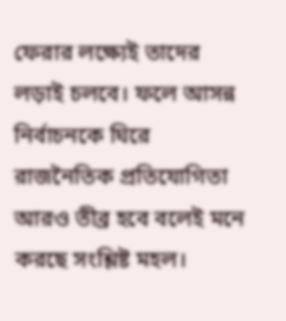ফেরার লক্ষ্যেই তাদের লড়াই চলবে। ফলে আসন্ন নির্বাচনকে ঘিরে রাজনৈতিক প্রতিযোগিতা আরও তীব্র হবে বলেই মনে করছে সংশ্লিষ্ট মহল।